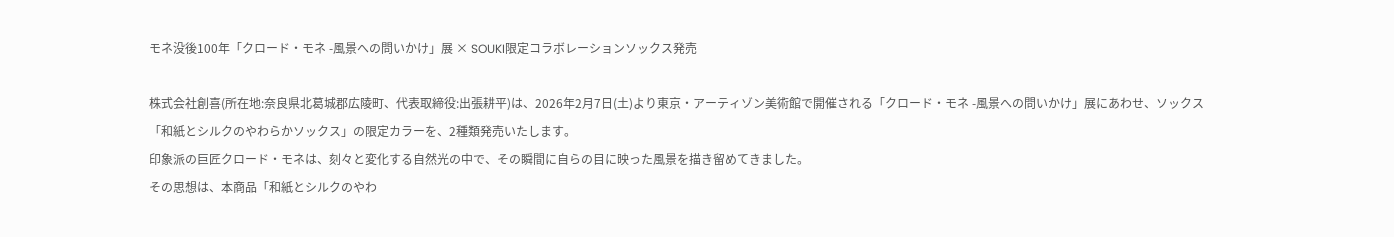モネ没後100年「クロード・モネ -風景への問いかけ」展 × SOUKI限定コラボレーションソックス発売

株式会社創喜(所在地:奈良県北葛城郡広陵町、代表取締役:出張耕平)は、2026年2月7日(土)より東京・アーティゾン美術館で開催される「クロード・モネ -風景への問いかけ」展にあわせ、ソックス「和紙とシルクのやわらかソックス」の限定カラーを、2種類発売いたします。
印象派の巨匠クロード・モネは、刻々と変化する自然光の中で、その瞬間に自らの目に映った風景を描き留めてきました。
その思想は、本商品「和紙とシルクのやわ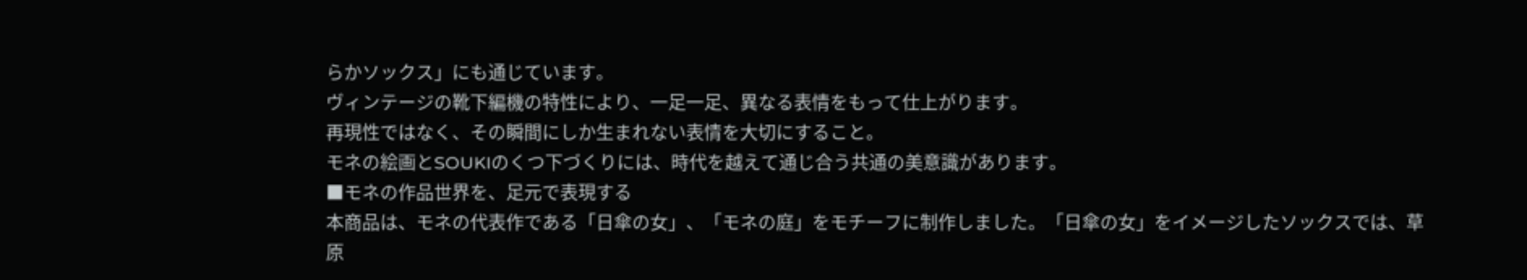らかソックス」にも通じています。
ヴィンテージの靴下編機の特性により、一足一足、異なる表情をもって仕上がります。
再現性ではなく、その瞬間にしか生まれない表情を大切にすること。
モネの絵画とSOUKIのくつ下づくりには、時代を越えて通じ合う共通の美意識があります。
■モネの作品世界を、足元で表現する
本商品は、モネの代表作である「日傘の女」、「モネの庭」をモチーフに制作しました。「日傘の女」をイメージしたソックスでは、草原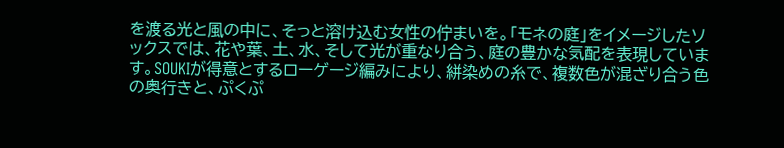を渡る光と風の中に、そっと溶け込む女性の佇まいを。「モネの庭」をイメージしたソックスでは、花や葉、土、水、そして光が重なり合う、庭の豊かな気配を表現しています。SOUKIが得意とするローゲージ編みにより、絣染めの糸で、複数色が混ざり合う色の奥行きと、ぷくぷ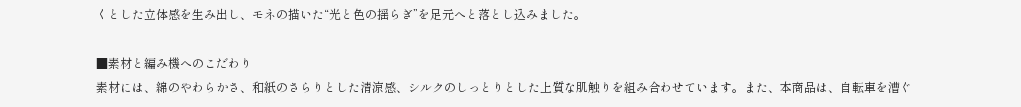くとした立体感を生み出し、モネの描いた“光と色の揺らぎ”を足元へと落とし込みました。

■素材と編み機へのこだわり
素材には、綿のやわらかさ、和紙のさらりとした清涼感、シルクのしっとりとした上質な肌触りを組み合わせています。また、本商品は、自転車を漕ぐ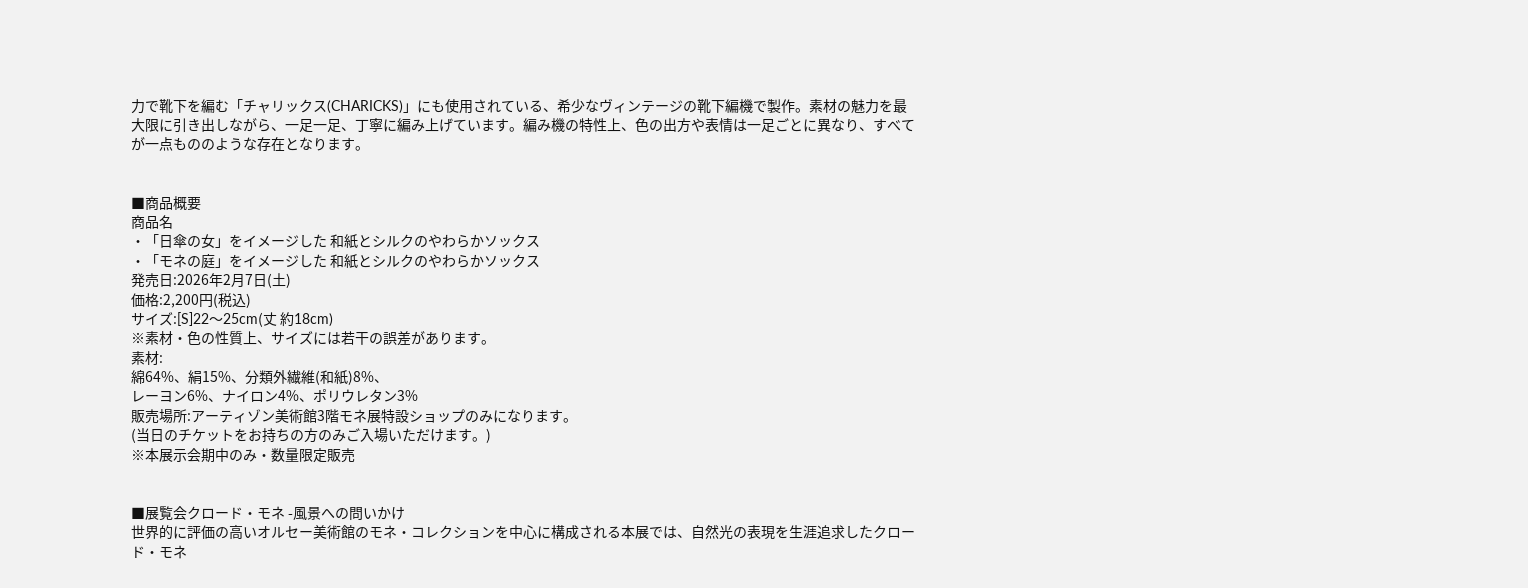力で靴下を編む「チャリックス(CHARICKS)」にも使用されている、希少なヴィンテージの靴下編機で製作。素材の魅力を最大限に引き出しながら、一足一足、丁寧に編み上げています。編み機の特性上、色の出方や表情は一足ごとに異なり、すべてが一点もののような存在となります。


■商品概要
商品名
・「日傘の女」をイメージした 和紙とシルクのやわらかソックス
・「モネの庭」をイメージした 和紙とシルクのやわらかソックス
発売日:2026年2月7日(土)
価格:2,200円(税込)
サイズ:[S]22〜25cm(丈 約18cm)
※素材・色の性質上、サイズには若干の誤差があります。
素材:
綿64%、絹15%、分類外繊維(和紙)8%、
レーヨン6%、ナイロン4%、ポリウレタン3%
販売場所:アーティゾン美術館3階モネ展特設ショップのみになります。
(当日のチケットをお持ちの方のみご入場いただけます。)
※本展示会期中のみ・数量限定販売


■展覧会クロード・モネ -風景への問いかけ
世界的に評価の高いオルセー美術館のモネ・コレクションを中心に構成される本展では、自然光の表現を生涯追求したクロード・モネ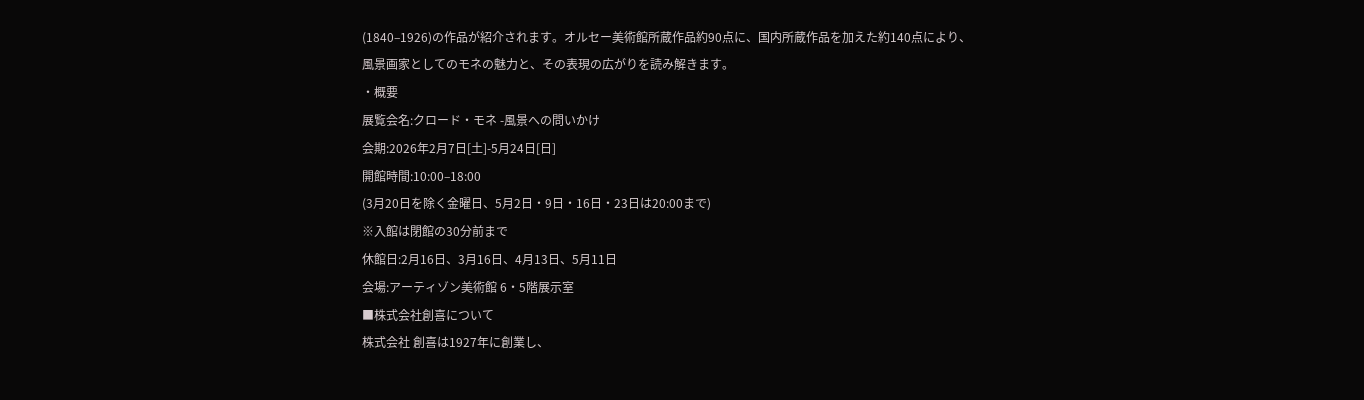(1840–1926)の作品が紹介されます。オルセー美術館所蔵作品約90点に、国内所蔵作品を加えた約140点により、
風景画家としてのモネの魅力と、その表現の広がりを読み解きます。
・概要
展覧会名:クロード・モネ -風景への問いかけ
会期:2026年2月7日[土]-5月24日[日]
開館時間:10:00–18:00
(3月20日を除く金曜日、5月2日・9日・16日・23日は20:00まで)
※入館は閉館の30分前まで
休館日:2月16日、3月16日、4月13日、5月11日
会場:アーティゾン美術館 6・5階展示室
■株式会社創喜について
株式会社 創喜は1927年に創業し、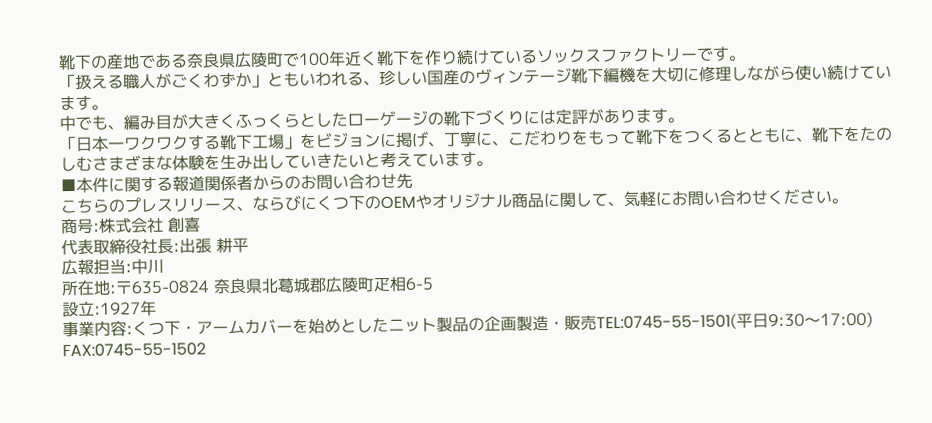靴下の産地である奈良県広陵町で100年近く靴下を作り続けているソックスファクトリーです。
「扱える職人がごくわずか」ともいわれる、珍しい国産のヴィンテージ靴下編機を大切に修理しながら使い続けています。
中でも、編み目が大きくふっくらとしたローゲージの靴下づくりには定評があります。
「日本一ワクワクする靴下工場」をビジョンに掲げ、丁寧に、こだわりをもって靴下をつくるとともに、靴下をたのしむさまざまな体験を生み出していきたいと考えています。
■本件に関する報道関係者からのお問い合わせ先
こちらのプレスリリース、ならびにくつ下のOEMやオリジナル商品に関して、気軽にお問い合わせください。
商号:株式会社 創喜
代表取締役社長:出張 耕平
広報担当:中川
所在地:〒635-0824 奈良県北葛城郡広陵町疋相6-5
設立:1927年
事業内容:くつ下・アームカバーを始めとしたニット製品の企画製造・販売TEL:0745-55-1501(平日9:30〜17:00)
FAX:0745-55-1502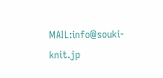MAIL:info@souki-knit.jp